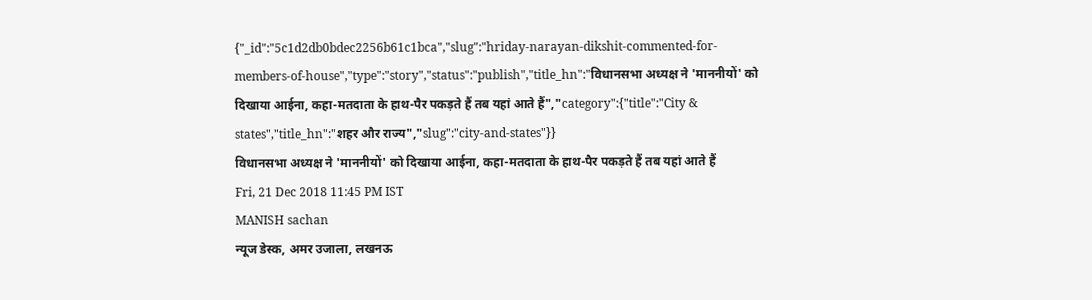{"_id":"5c1d2db0bdec2256b61c1bca","slug":"hriday-narayan-dikshit-commented-for-members-of-house","type":"story","status":"publish","title_hn":"विधानसभा अध्यक्ष ने 'माननीयों' को दिखाया आईना, कहा-मतदाता के हाथ-पैर पकड़ते हैं तब यहां आते हैं","category":{"title":"City & states","title_hn":"शहर और राज्य","slug":"city-and-states"}}
विधानसभा अध्यक्ष ने 'माननीयों' को दिखाया आईना, कहा-मतदाता के हाथ-पैर पकड़ते हैं तब यहां आते हैं
Fri, 21 Dec 2018 11:45 PM IST
MANISH sachan
न्यूज डेस्क, अमर उजाला, लखनऊ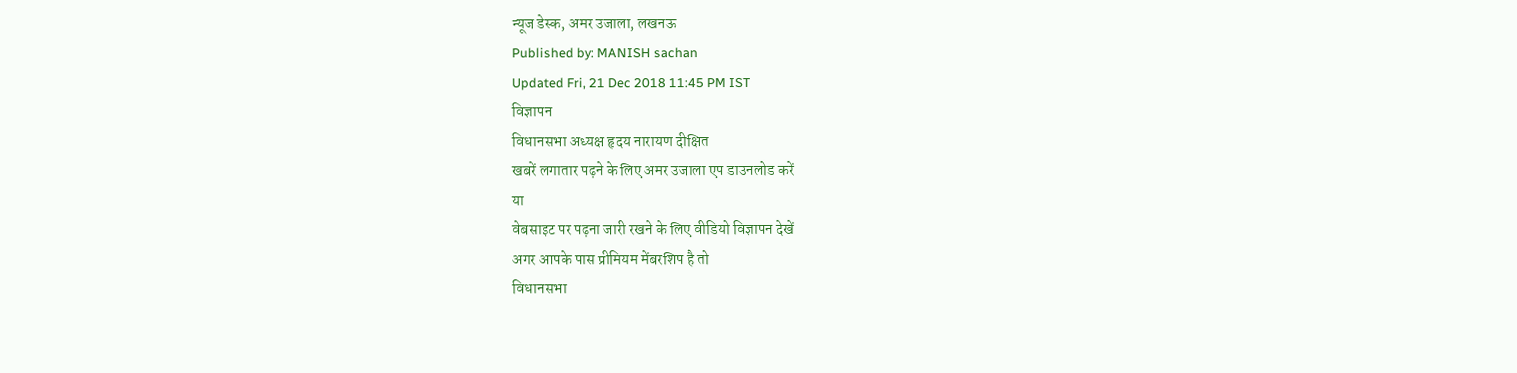न्यूज डेस्क, अमर उजाला, लखनऊ
Published by: MANISH sachan
Updated Fri, 21 Dec 2018 11:45 PM IST
विज्ञापन
विधानसभा अध्यक्ष हृदय नारायण दीक्षित
खबरें लगातार पढ़ने के लिए अमर उजाला एप डाउनलोड करें
या
वेबसाइट पर पढ़ना जारी रखने के लिए वीडियो विज्ञापन देखें
अगर आपके पास प्रीमियम मेंबरशिप है तो
विधानसभा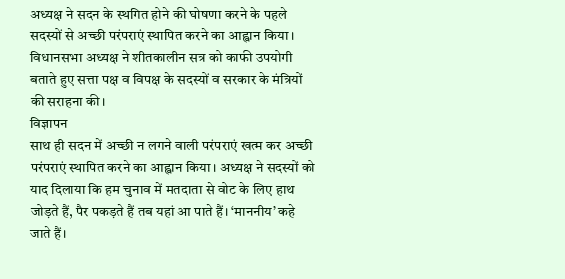अध्यक्ष ने सदन के स्थगित होने की घोषणा करने के पहले सदस्यों से अच्छी परंपराएं स्थापित करने का आह्वान किया। विधानसभा अध्यक्ष ने शीतकालीन सत्र को काफी उपयोगी बताते हुए सत्ता पक्ष व विपक्ष के सदस्यों व सरकार के मंत्रियों की सराहना की।
विज्ञापन
साथ ही सदन में अच्छी न लगने वाली परंपराएं खत्म कर अच्छी परंपराएं स्थापित करने का आह्वान किया। अध्यक्ष ने सदस्यों को याद दिलाया कि हम चुनाव में मतदाता से वोट के लिए हाथ जोड़ते हैं, पैर पकड़ते हैं तब यहां आ पाते हैं। ‘माननीय’ कहे जाते हैं।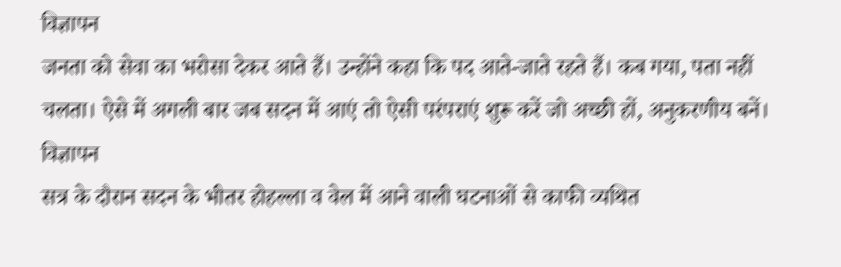विज्ञापन
जनता को सेवा का भरोसा देकर आते हैं। उन्होंने कहा कि पद आते-जाते रहते हैं। कब गया, पता नहीं चलता। ऐसे में अगली बार जब सदन में आएं तो ऐसी परंपराएं शुरू करें जो अच्छी हों, अनुकरणीय बनें।
विज्ञापन
सत्र के दौरान सदन के भीतर होहल्ला व वेल में आने वाली घटनाओं से काफी व्यथित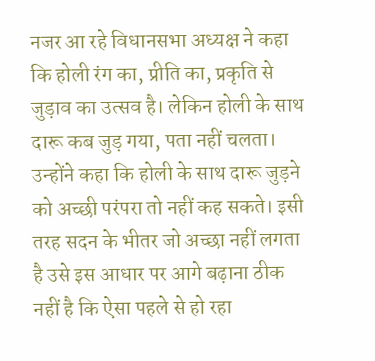नजर आ रहे विधानसभा अध्यक्ष ने कहा कि होली रंग का, प्रीति का, प्रकृति से जुड़ाव का उत्सव है। लेकिन होली के साथ दारू कब जुड़ गया, पता नहीं चलता।
उन्होंने कहा कि होली के साथ दारू जुड़ने को अच्छी परंपरा तो नहीं कह सकते। इसी तरह सदन के भीतर जो अच्छा नहीं लगता है उसे इस आधार पर आगे बढ़ाना ठीक नहीं है कि ऐसा पहले से हो रहा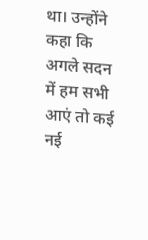था। उन्होंने कहा कि अगले सदन में हम सभी आएं तो कई नई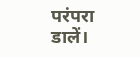परंपरा डालें।